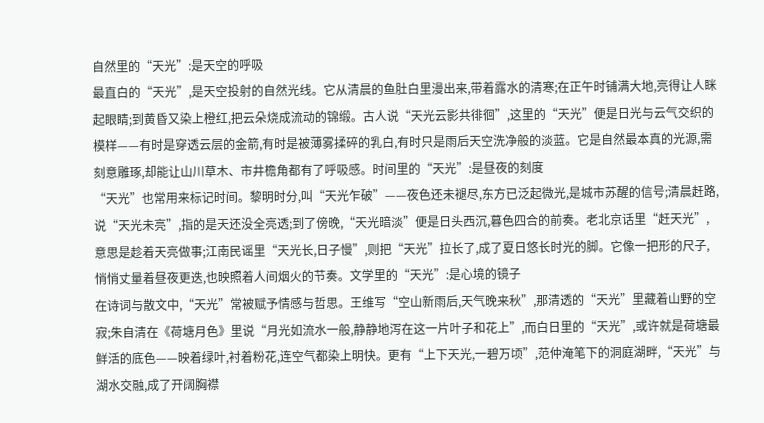自然里的“天光”:是天空的呼吸
最直白的“天光”,是天空投射的自然光线。它从清晨的鱼肚白里漫出来,带着露水的清寒;在正午时铺满大地,亮得让人眯起眼睛;到黄昏又染上橙红,把云朵烧成流动的锦缎。古人说“天光云影共徘徊”,这里的“天光”便是日光与云气交织的模样——有时是穿透云层的金箭,有时是被薄雾揉碎的乳白,有时只是雨后天空洗净般的淡蓝。它是自然最本真的光源,需刻意雕琢,却能让山川草木、市井檐角都有了呼吸感。时间里的“天光”:是昼夜的刻度
“天光”也常用来标记时间。黎明时分,叫“天光乍破”——夜色还未褪尽,东方已泛起微光,是城市苏醒的信号;清晨赶路,说“天光未亮”,指的是天还没全亮透;到了傍晚,“天光暗淡”便是日头西沉,暮色四合的前奏。老北京话里“赶天光”,意思是趁着天亮做事;江南民谣里“天光长,日子慢”,则把“天光”拉长了,成了夏日悠长时光的脚。它像一把形的尺子,悄悄丈量着昼夜更迭,也映照着人间烟火的节奏。文学里的“天光”:是心境的镜子
在诗词与散文中,“天光”常被赋予情感与哲思。王维写“空山新雨后,天气晚来秋”,那清透的“天光”里藏着山野的空寂;朱自清在《荷塘月色》里说“月光如流水一般,静静地泻在这一片叶子和花上”,而白日里的“天光”,或许就是荷塘最鲜活的底色——映着绿叶,衬着粉花,连空气都染上明快。更有“上下天光,一碧万顷”,范仲淹笔下的洞庭湖畔,“天光”与湖水交融,成了开阔胸襟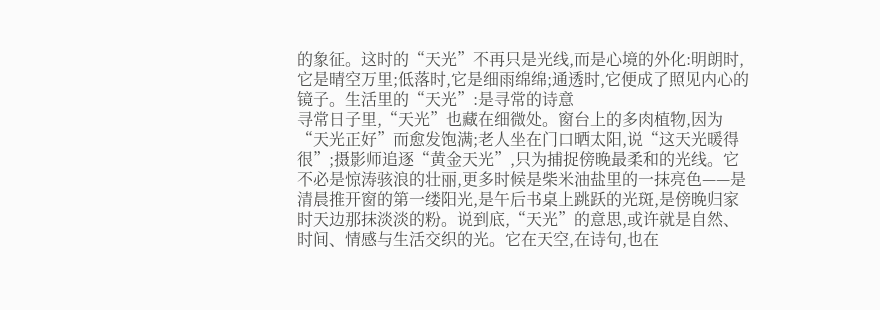的象征。这时的“天光”不再只是光线,而是心境的外化:明朗时,它是晴空万里;低落时,它是细雨绵绵;通透时,它便成了照见内心的镜子。生活里的“天光”:是寻常的诗意
寻常日子里,“天光”也藏在细微处。窗台上的多肉植物,因为“天光正好”而愈发饱满;老人坐在门口晒太阳,说“这天光暖得很”;摄影师追逐“黄金天光”,只为捕捉傍晚最柔和的光线。它不必是惊涛骇浪的壮丽,更多时候是柴米油盐里的一抹亮色——是清晨推开窗的第一缕阳光,是午后书桌上跳跃的光斑,是傍晚归家时天边那抹淡淡的粉。说到底,“天光”的意思,或许就是自然、时间、情感与生活交织的光。它在天空,在诗句,也在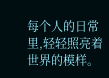每个人的日常里,轻轻照亮着世界的模样。